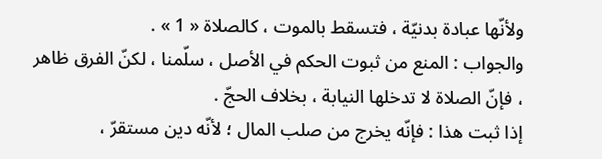ولأنّها عبادة بدنيّة ، فتسقط بالموت ، كالصلاة « 1 » .
والجواب : المنع من ثبوت الحكم في الأصل ، سلّمنا ، لكنّ الفرق ظاهر ، فإنّ الصلاة لا تدخلها النيابة ، بخلاف الحجّ .
إذا ثبت هذا : فإنّه يخرج من صلب المال ؛ لأنّه دين مستقرّ ،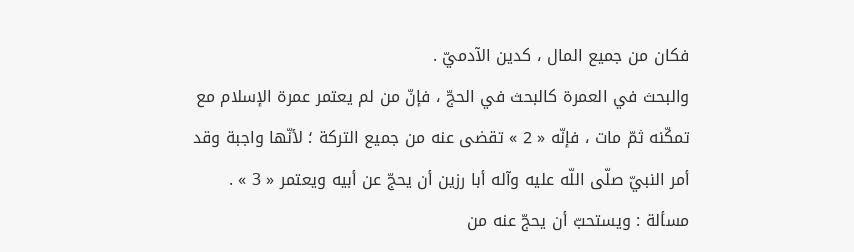فكان من جميع المال ، كدين الآدميّ .
والبحث في العمرة كالبحث في الحجّ ، فإنّ من لم يعتمر عمرة الإسلام مع تمكّنه ثمّ مات ، فإنّه « 2 » تقضى عنه من جميع التركة ؛ لأنّها واجبة وقد أمر النبيّ صلّى اللّه عليه وآله أبا رزين أن يحجّ عن أبيه ويعتمر « 3 » .
مسألة : ويستحبّ أن يحجّ عنه من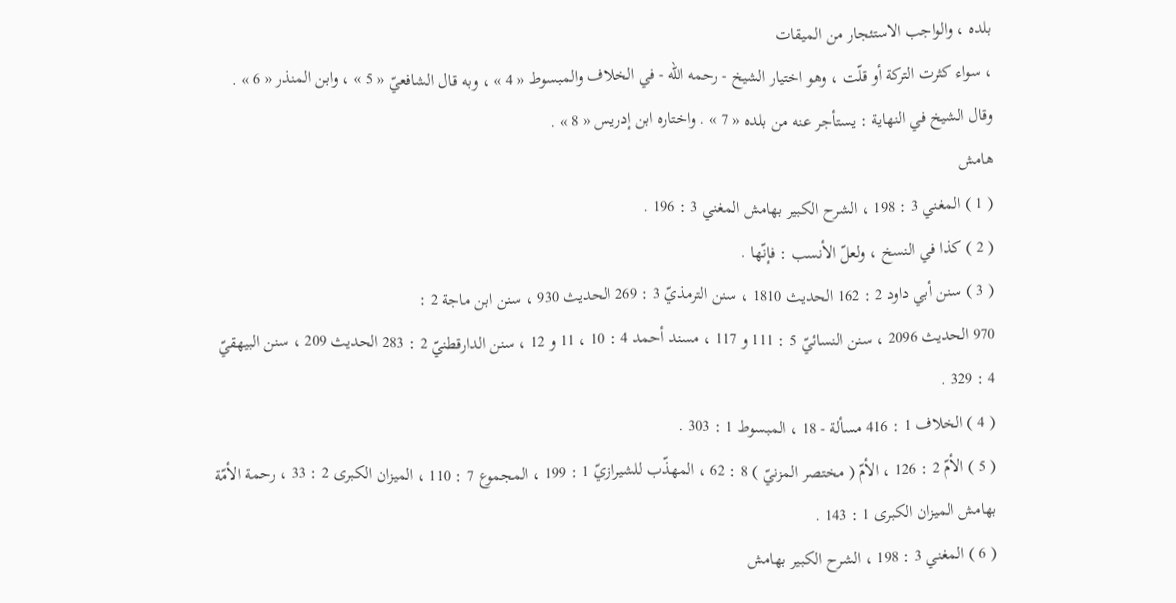بلده ، والواجب الاستئجار من الميقات
، سواء كثرت التركة أو قلّت ، وهو اختيار الشيخ - رحمه اللّه - في الخلاف والمبسوط « 4 » ، وبه قال الشافعيّ « 5 » ، وابن المنذر « 6 » .
وقال الشيخ في النهاية : يستأجر عنه من بلده « 7 » . واختاره ابن إدريس « 8 » .
هامش
( 1 ) المغني 3 : 198 ، الشرح الكبير بهامش المغني 3 : 196 .
( 2 ) كذا في النسخ ، ولعلّ الأنسب : فإنّها .
( 3 ) سنن أبي داود 2 : 162 الحديث 1810 ، سنن الترمذيّ 3 : 269 الحديث 930 ، سنن ابن ماجة 2 :
970 الحديث 2096 ، سنن النسائيّ 5 : 111 و 117 ، مسند أحمد 4 : 10 ، 11 و 12 ، سنن الدارقطنيّ 2 : 283 الحديث 209 ، سنن البيهقيّ 4 : 329 .
( 4 ) الخلاف 1 : 416 مسألة - 18 ، المبسوط 1 : 303 .
( 5 ) الأمّ 2 : 126 ، الأمّ ( مختصر المزنيّ ) 8 : 62 ، المهذّب للشيرازيّ 1 : 199 ، المجموع 7 : 110 ، الميزان الكبرى 2 : 33 ، رحمة الأمّة بهامش الميزان الكبرى 1 : 143 .
( 6 ) المغني 3 : 198 ، الشرح الكبير بهامش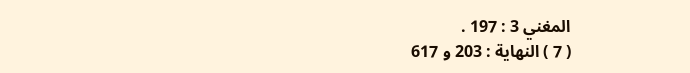المغني 3 : 197 .
( 7 ) النهاية : 203 و 617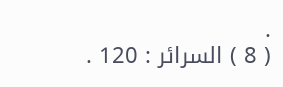.
( 8 ) السرائر : 120 .